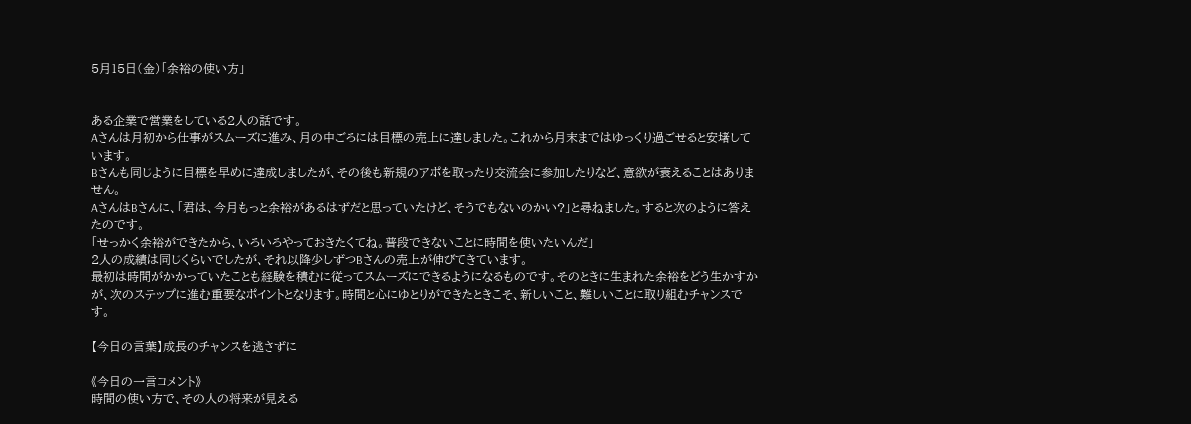5月15日(金)「余裕の使い方」


ある企業で営業をしている2人の話です。
Aさんは月初から仕事がスムーズに進み、月の中ごろには目標の売上に達しました。これから月末まではゆっくり過ごせると安堵しています。
Bさんも同じように目標を早めに達成しましたが、その後も新規のアポを取ったり交流会に参加したりなど、意欲が衰えることはありません。
AさんはBさんに、「君は、今月もっと余裕があるはずだと思っていたけど、そうでもないのかい?」と尋ねました。すると次のように答えたのです。
「せっかく余裕ができたから、いろいろやっておきたくてね。普段できないことに時間を使いたいんだ」
2人の成績は同じくらいでしたが、それ以降少しずつBさんの売上が伸びてきています。
最初は時間がかかっていたことも経験を積むに従ってスムーズにできるようになるものです。そのときに生まれた余裕をどう生かすかが、次のステップに進む重要なポイントとなります。時間と心にゆとりができたときこそ、新しいこと、難しいことに取り組むチャンスです。

【今日の言葉】成長のチャンスを逃さずに

《今日の一言コメント》
時間の使い方で、その人の将来が見える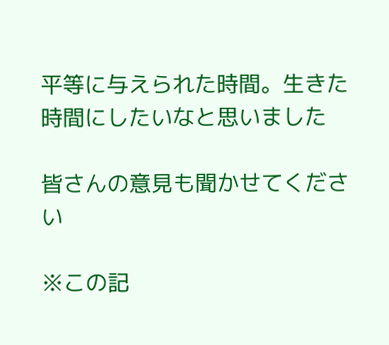平等に与えられた時間。生きた時間にしたいなと思いました

皆さんの意見も聞かせてください

※この記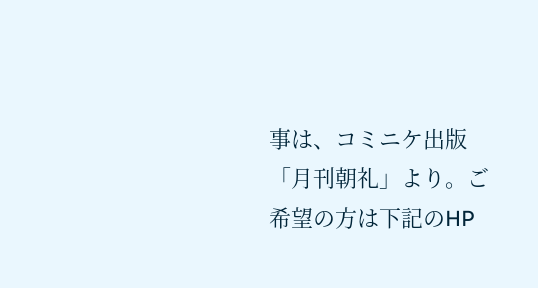事は、コミニケ出版「月刊朝礼」より。ご希望の方は下記のHP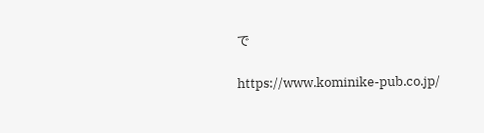で

https://www.kominike-pub.co.jp/